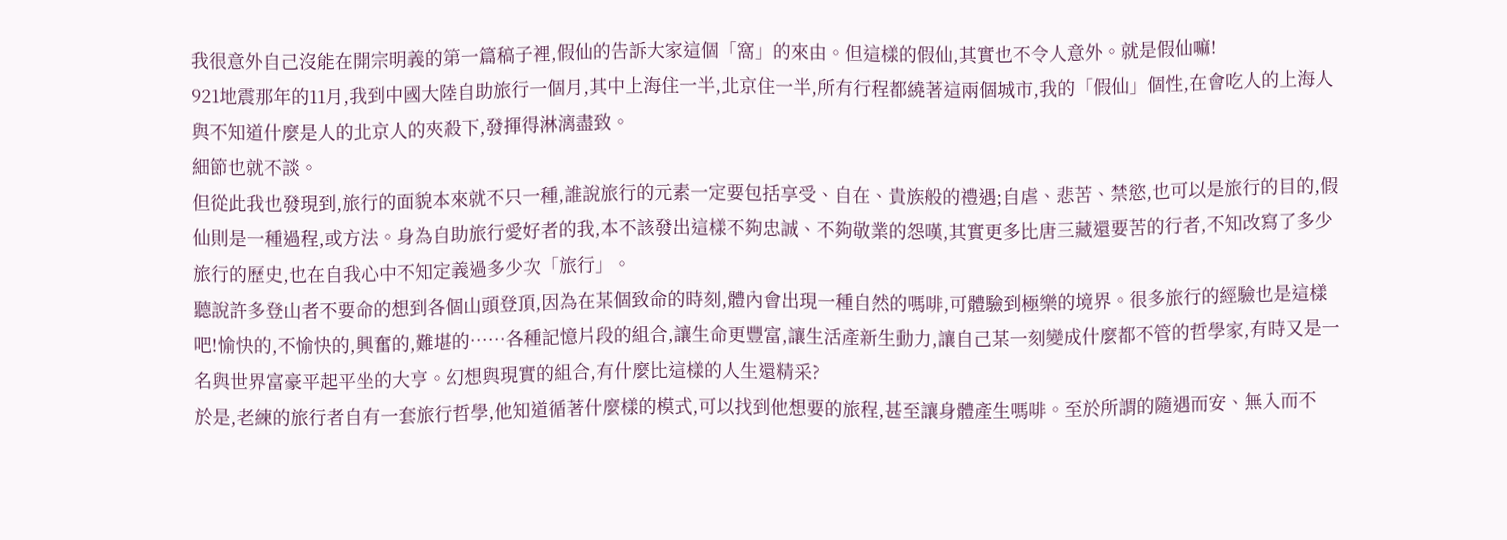我很意外自己沒能在開宗明義的第一篇稿子裡,假仙的告訴大家這個「窩」的來由。但這樣的假仙,其實也不令人意外。就是假仙嘛!
921地震那年的11月,我到中國大陸自助旅行一個月,其中上海住一半,北京住一半,所有行程都繞著這兩個城市,我的「假仙」個性,在會吃人的上海人與不知道什麼是人的北京人的夾殺下,發揮得淋漓盡致。
細節也就不談。
但從此我也發現到,旅行的面貌本來就不只一種,誰說旅行的元素一定要包括享受、自在、貴族般的禮遇;自虐、悲苦、禁慾,也可以是旅行的目的,假仙則是一種過程,或方法。身為自助旅行愛好者的我,本不該發出這樣不夠忠誠、不夠敬業的怨嘆,其實更多比唐三藏還要苦的行者,不知改寫了多少旅行的歷史,也在自我心中不知定義過多少次「旅行」。
聽說許多登山者不要命的想到各個山頭登頂,因為在某個致命的時刻,體內會出現一種自然的嗎啡,可體驗到極樂的境界。很多旅行的經驗也是這樣吧!愉快的,不愉快的,興奮的,難堪的……各種記憶片段的組合,讓生命更豐富,讓生活產新生動力,讓自己某一刻變成什麼都不管的哲學家,有時又是一名與世界富豪平起平坐的大亨。幻想與現實的組合,有什麼比這樣的人生還精采?
於是,老練的旅行者自有一套旅行哲學,他知道循著什麼樣的模式,可以找到他想要的旅程,甚至讓身體產生嗎啡。至於所謂的隨遇而安、無入而不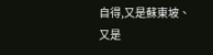自得,又是蘇東坡、又是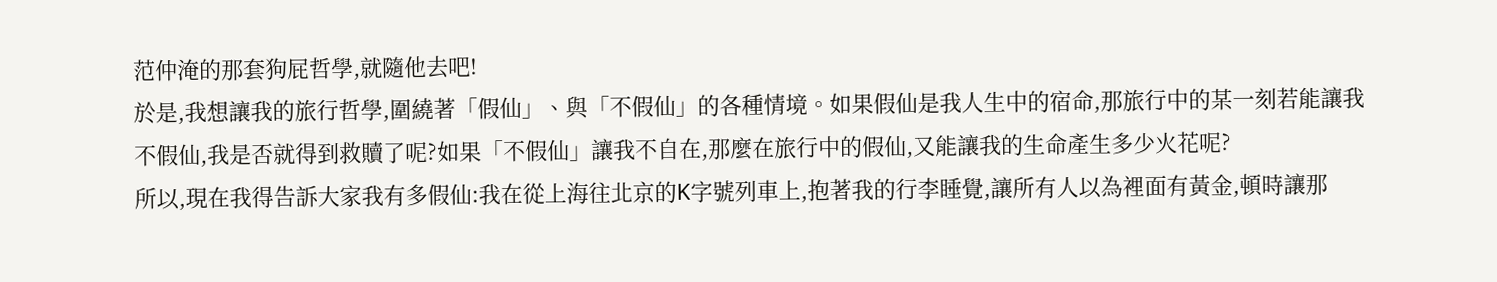范仲淹的那套狗屁哲學,就隨他去吧!
於是,我想讓我的旅行哲學,圍繞著「假仙」、與「不假仙」的各種情境。如果假仙是我人生中的宿命,那旅行中的某一刻若能讓我不假仙,我是否就得到救贖了呢?如果「不假仙」讓我不自在,那麼在旅行中的假仙,又能讓我的生命產生多少火花呢?
所以,現在我得告訴大家我有多假仙:我在從上海往北京的K字號列車上,抱著我的行李睡覺,讓所有人以為裡面有黃金,頓時讓那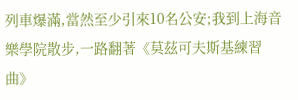列車爆滿,當然至少引來10名公安;我到上海音樂學院散步,一路翻著《莫茲可夫斯基練習曲》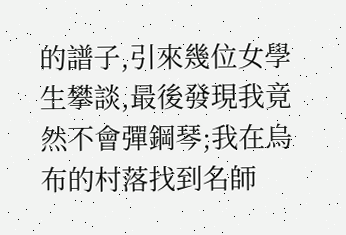的譜子,引來幾位女學生攀談,最後發現我竟然不會彈鋼琴;我在烏布的村落找到名師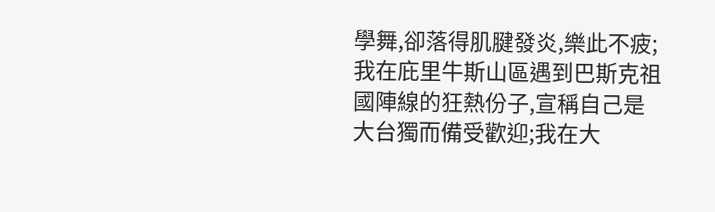學舞,卻落得肌腱發炎,樂此不疲;我在庇里牛斯山區遇到巴斯克祖國陣線的狂熱份子,宣稱自己是大台獨而備受歡迎;我在大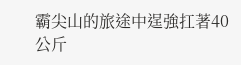霸尖山的旅途中逞強扛著40公斤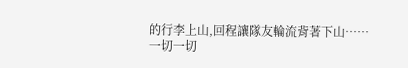的行李上山,回程讓隊友輪流背著下山……
一切一切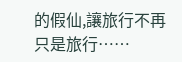的假仙,讓旅行不再只是旅行……